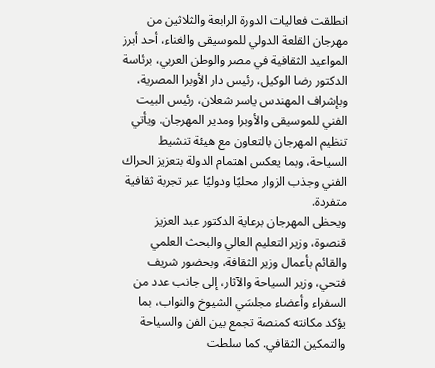انطلقت فعاليات الدورة الرابعة والثلاثين من مهرجان القلعة الدولي للموسيقى والغناء، أحد أبرز المواعيد الثقافية في مصر والوطن العربي، برئاسة الدكتور رضا الوكيل، رئيس دار الأوبرا المصرية، وبإشراف المهندس ياسر شعلان، رئيس البيت الفني للموسيقى والأوبرا ومدير المهرجان. ويأتي تنظيم المهرجان بالتعاون مع هيئة تنشيط السياحة، وبما يعكس اهتمام الدولة بتعزيز الحراك الفني وجذب الزوار محليًا ودوليًا عبر تجربة ثقافية متفردة.
ويحظى المهرجان برعاية الدكتور عبد العزيز قنصوة، وزير التعليم العالي والبحث العلمي والقائم بأعمال وزير الثقافة، وبحضور شريف فتحي، وزير السياحة والآثار، إلى جانب عدد من السفراء وأعضاء مجلسَي الشيوخ والنواب، بما يؤكد مكانته كمنصة تجمع بين الفن والسياحة والتمكين الثقافي. كما سلطت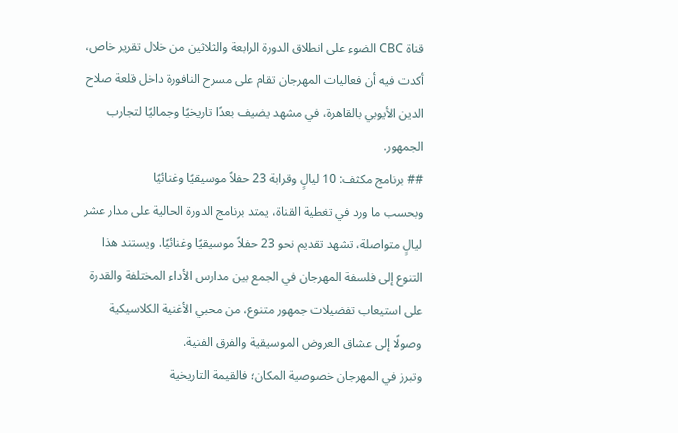قناة CBC الضوء على انطلاق الدورة الرابعة والثلاثين من خلال تقرير خاص، أكدت فيه أن فعاليات المهرجان تقام على مسرح النافورة داخل قلعة صلاح الدين الأيوبي بالقاهرة، في مشهد يضيف بعدًا تاريخيًا وجماليًا لتجارب الجمهور.
## برنامج مكثف: 10 ليالٍ وقرابة 23 حفلاً موسيقيًا وغنائيًا
وبحسب ما ورد في تغطية القناة، يمتد برنامج الدورة الحالية على مدار عشر ليالٍ متواصلة، تشهد تقديم نحو 23 حفلاً موسيقيًا وغنائيًا. ويستند هذا التنوع إلى فلسفة المهرجان في الجمع بين مدارس الأداء المختلفة والقدرة على استيعاب تفضيلات جمهور متنوع، من محبي الأغنية الكلاسيكية وصولًا إلى عشاق العروض الموسيقية والفرق الفنية.
وتبرز في المهرجان خصوصية المكان؛ فالقيمة التاريخية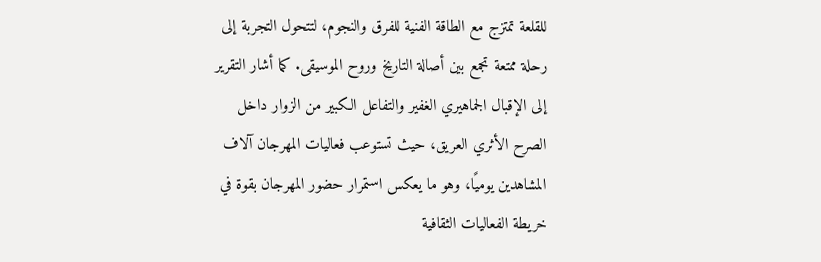للقلعة تمتزج مع الطاقة الفنية للفرق والنجوم، لتتحول التجربة إلى رحلة ممتعة تجمع بين أصالة التاريخ وروح الموسيقى. كما أشار التقرير إلى الإقبال الجماهيري الغفير والتفاعل الكبير من الزوار داخل الصرح الأثري العريق، حيث تستوعب فعاليات المهرجان آلاف المشاهدين يوميًا، وهو ما يعكس استمرار حضور المهرجان بقوة في خريطة الفعاليات الثقافية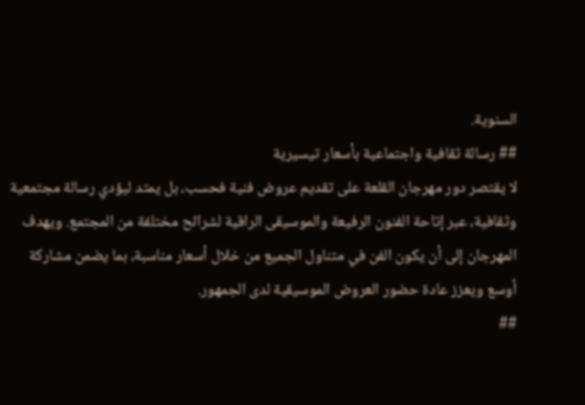السنوية.
## رسالة ثقافية واجتماعية بأسعار تيسيرية
لا يقتصر دور مهرجان القلعة على تقديم عروض فنية فحسب، بل يمتد ليؤدي رسالة مجتمعية وثقافية، عبر إتاحة الفنون الرفيعة والموسيقى الراقية لشرائح مختلفة من المجتمع. ويهدف المهرجان إلى أن يكون الفن في متناول الجميع من خلال أسعار مناسبة، بما يضمن مشاركة أوسع ويعزز عادة حضور العروض الموسيقية لدى الجمهور.
##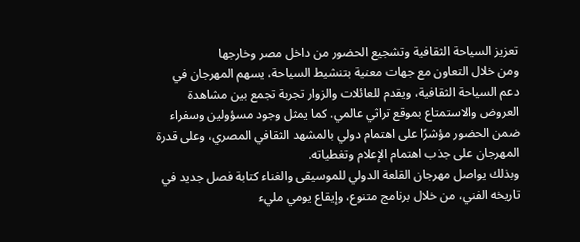تعزيز السياحة الثقافية وتشجيع الحضور من داخل مصر وخارجها
ومن خلال التعاون مع جهات معنية بتنشيط السياحة، يسهم المهرجان في دعم السياحة الثقافية، ويقدم للعائلات والزوار تجربة تجمع بين مشاهدة العروض والاستمتاع بموقع تراثي عالمي. كما يمثل وجود مسؤولين وسفراء ضمن الحضور مؤشرًا على اهتمام دولي بالمشهد الثقافي المصري، وعلى قدرة المهرجان على جذب اهتمام الإعلام وتغطياته.
وبذلك يواصل مهرجان القلعة الدولي للموسيقى والغناء كتابة فصل جديد في تاريخه الفني، من خلال برنامج متنوع، وإيقاع يومي مليء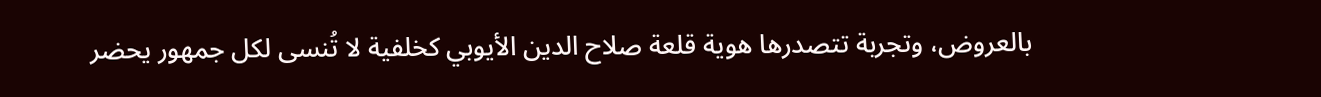بالعروض، وتجربة تتصدرها هوية قلعة صلاح الدين الأيوبي كخلفية لا تُنسى لكل جمهور يحضر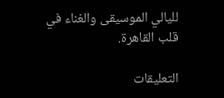لليالي الموسيقى والغناء في قلب القاهرة.

التعليقات